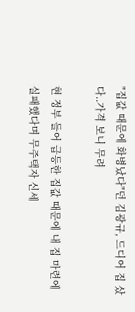"집값 때문에 화병났다"던 김광규, 드디어 집 샀다..가격 보니 무려

현 정부 들어 급등한 집값 때문에 내 집 마련에 실패했다며 무주택자 신세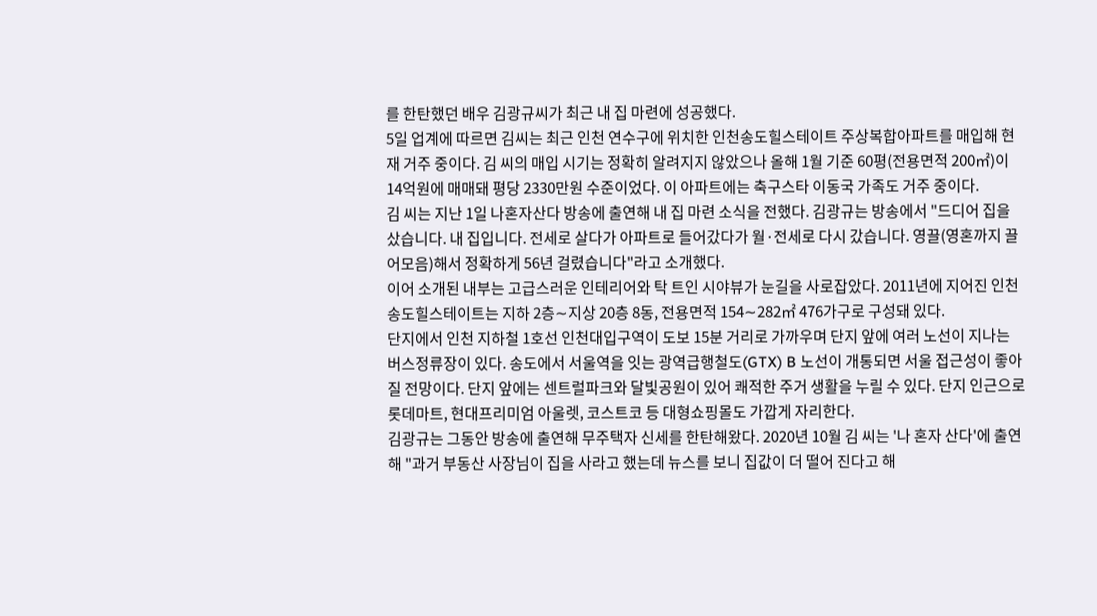를 한탄했던 배우 김광규씨가 최근 내 집 마련에 성공했다.
5일 업계에 따르면 김씨는 최근 인천 연수구에 위치한 인천송도힐스테이트 주상복합아파트를 매입해 현재 거주 중이다. 김 씨의 매입 시기는 정확히 알려지지 않았으나 올해 1월 기준 60평(전용면적 200㎡)이 14억원에 매매돼 평당 2330만원 수준이었다. 이 아파트에는 축구스타 이동국 가족도 거주 중이다.
김 씨는 지난 1일 나혼자산다 방송에 출연해 내 집 마련 소식을 전했다. 김광규는 방송에서 "드디어 집을 샀습니다. 내 집입니다. 전세로 살다가 아파트로 들어갔다가 월·전세로 다시 갔습니다. 영끌(영혼까지 끌어모음)해서 정확하게 56년 걸렸습니다"라고 소개했다.
이어 소개된 내부는 고급스러운 인테리어와 탁 트인 시야뷰가 눈길을 사로잡았다. 2011년에 지어진 인천송도힐스테이트는 지하 2층∼지상 20층 8동, 전용면적 154∼282㎡ 476가구로 구성돼 있다.
단지에서 인천 지하철 1호선 인천대입구역이 도보 15분 거리로 가까우며 단지 앞에 여러 노선이 지나는 버스정류장이 있다. 송도에서 서울역을 잇는 광역급행철도(GTX) B 노선이 개통되면 서울 접근성이 좋아질 전망이다. 단지 앞에는 센트럴파크와 달빛공원이 있어 쾌적한 주거 생활을 누릴 수 있다. 단지 인근으로 롯데마트, 현대프리미엄 아울렛, 코스트코 등 대형쇼핑몰도 가깝게 자리한다.
김광규는 그동안 방송에 출연해 무주택자 신세를 한탄해왔다. 2020년 10월 김 씨는 '나 혼자 산다'에 출연해 "과거 부동산 사장님이 집을 사라고 했는데 뉴스를 보니 집값이 더 떨어 진다고 해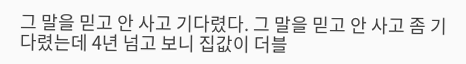그 말을 믿고 안 사고 기다렸다. 그 말을 믿고 안 사고 좀 기다렸는데 4년 넘고 보니 집값이 더블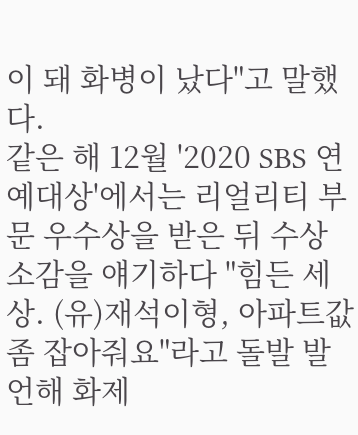이 돼 화병이 났다"고 말했다.
같은 해 12월 '2020 SBS 연예대상'에서는 리얼리티 부문 우수상을 받은 뒤 수상 소감을 얘기하다 "힘든 세상. (유)재석이형, 아파트값 좀 잡아줘요"라고 돌발 발언해 화제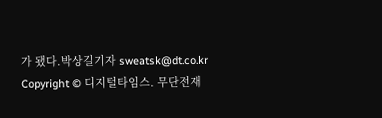가 됐다.박상길기자 sweatsk@dt.co.kr
Copyright © 디지털타임스. 무단전재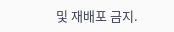및 재배포 금지.